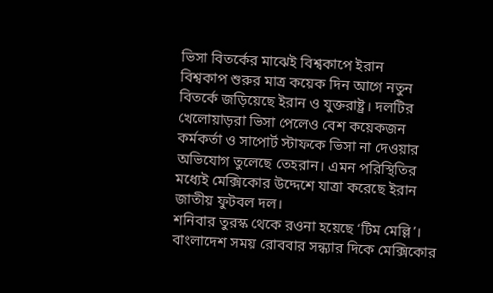ভিসা বিতর্কের মাঝেই বিশ্বকাপে ইরান
বিশ্বকাপ শুরুর মাত্র কয়েক দিন আগে নতুন বিতর্কে জড়িয়েছে ইরান ও যুক্তরাষ্ট্র। দলটির খেলোয়াড়রা ভিসা পেলেও বেশ কয়েকজন কর্মকর্তা ও সাপোর্ট স্টাফকে ভিসা না দেওয়ার অভিযোগ তুলেছে তেহরান। এমন পরিস্থিতির মধ্যেই মেক্সিকোর উদ্দেশে যাত্রা করেছে ইরান জাতীয় ফুটবল দল।
শনিবার তুরস্ক থেকে রওনা হয়েছে ‘টিম মেল্লি’। বাংলাদেশ সময় রোববার সন্ধ্যার দিকে মেক্সিকোর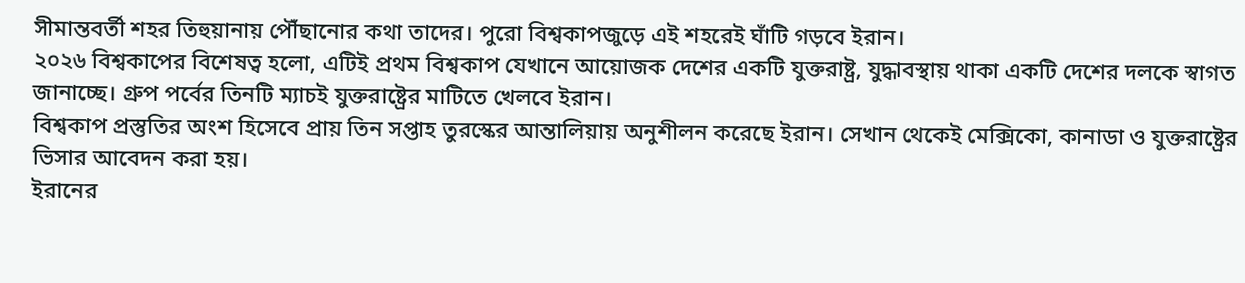সীমান্তবর্তী শহর তিহুয়ানায় পৌঁছানোর কথা তাদের। পুরো বিশ্বকাপজুড়ে এই শহরেই ঘাঁটি গড়বে ইরান।
২০২৬ বিশ্বকাপের বিশেষত্ব হলো, এটিই প্রথম বিশ্বকাপ যেখানে আয়োজক দেশের একটি যুক্তরাষ্ট্র, যুদ্ধাবস্থায় থাকা একটি দেশের দলকে স্বাগত জানাচ্ছে। গ্রুপ পর্বের তিনটি ম্যাচই যুক্তরাষ্ট্রের মাটিতে খেলবে ইরান।
বিশ্বকাপ প্রস্তুতির অংশ হিসেবে প্রায় তিন সপ্তাহ তুরস্কের আন্তালিয়ায় অনুশীলন করেছে ইরান। সেখান থেকেই মেক্সিকো, কানাডা ও যুক্তরাষ্ট্রের ভিসার আবেদন করা হয়।
ইরানের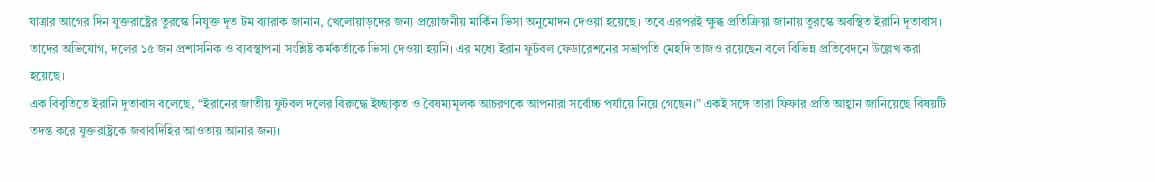যাত্রার আগের দিন যুক্তরাষ্ট্রের তুরস্কে নিযুক্ত দূত টম ব্যারাক জানান, খেলোয়াড়দের জন্য প্রয়োজনীয় মার্কিন ভিসা অনুমোদন দেওয়া হয়েছে। তবে এরপরই ক্ষুব্ধ প্রতিক্রিয়া জানায় তুরস্কে অবস্থিত ইরানি দূতাবাস।
তাদের অভিযোগ, দলের ১৫ জন প্রশাসনিক ও ব্যবস্থাপনা সংশ্লিষ্ট কর্মকর্তাকে ভিসা দেওয়া হয়নি। এর মধ্যে ইরান ফুটবল ফেডারেশনের সভাপতি মেহদি তাজও রয়েছেন বলে বিভিন্ন প্রতিবেদনে উল্লেখ করা হয়েছে।
এক বিবৃতিতে ইরানি দূতাবাস বলেছে, “ইরানের জাতীয় ফুটবল দলের বিরুদ্ধে ইচ্ছাকৃত ও বৈষম্যমূলক আচরণকে আপনারা সর্বোচ্চ পর্যায়ে নিয়ে গেছেন।” একই সঙ্গে তারা ফিফার প্রতি আহ্বান জানিয়েছে বিষয়টি তদন্ত করে যুক্তরাষ্ট্রকে জবাবদিহির আওতায় আনার জন্য।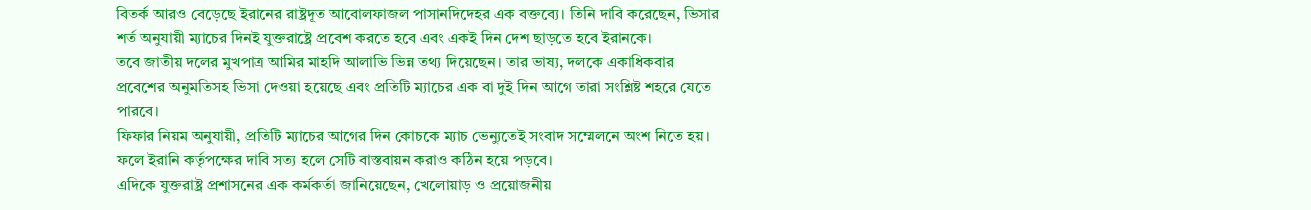বিতর্ক আরও বেড়েছে ইরানের রাষ্ট্রদূত আবোলফাজল পাসানদিদেহর এক বক্তব্যে। তিনি দাবি করেছেন, ভিসার শর্ত অনুযায়ী ম্যাচের দিনই যুক্তরাষ্ট্রে প্রবেশ করতে হবে এবং একই দিন দেশ ছাড়তে হবে ইরানকে।
তবে জাতীয় দলের মুখপাত্র আমির মাহদি আলাভি ভিন্ন তথ্য দিয়েছেন। তার ভাষ্য, দলকে একাধিকবার প্রবেশের অনুমতিসহ ভিসা দেওয়া হয়েছে এবং প্রতিটি ম্যাচের এক বা দুই দিন আগে তারা সংশ্লিষ্ট শহরে যেতে পারবে।
ফিফার নিয়ম অনুযায়ী, প্রতিটি ম্যাচের আগের দিন কোচকে ম্যাচ ভেন্যুতেই সংবাদ সম্মেলনে অংশ নিতে হয়। ফলে ইরানি কর্তৃপক্ষের দাবি সত্য হলে সেটি বাস্তবায়ন করাও কঠিন হয়ে পড়বে।
এদিকে যুক্তরাষ্ট্র প্রশাসনের এক কর্মকর্তা জানিয়েছেন, খেলোয়াড় ও প্রয়োজনীয়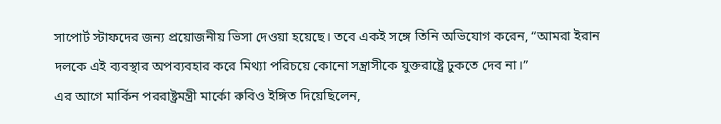সাপোর্ট স্টাফদের জন্য প্রয়োজনীয় ভিসা দেওয়া হয়েছে। তবে একই সঙ্গে তিনি অভিযোগ করেন, “আমরা ইরান দলকে এই ব্যবস্থার অপব্যবহার করে মিথ্যা পরিচয়ে কোনো সন্ত্রাসীকে যুক্তরাষ্ট্রে ঢুকতে দেব না।”
এর আগে মার্কিন পররাষ্ট্রমন্ত্রী মার্কো রুবিও ইঙ্গিত দিয়েছিলেন,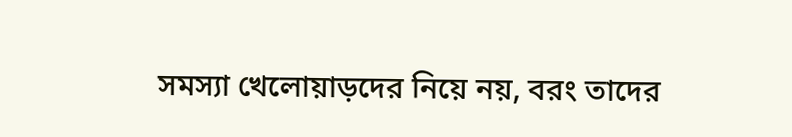সমস্যা খেলোয়াড়দের নিয়ে নয়, বরং তাদের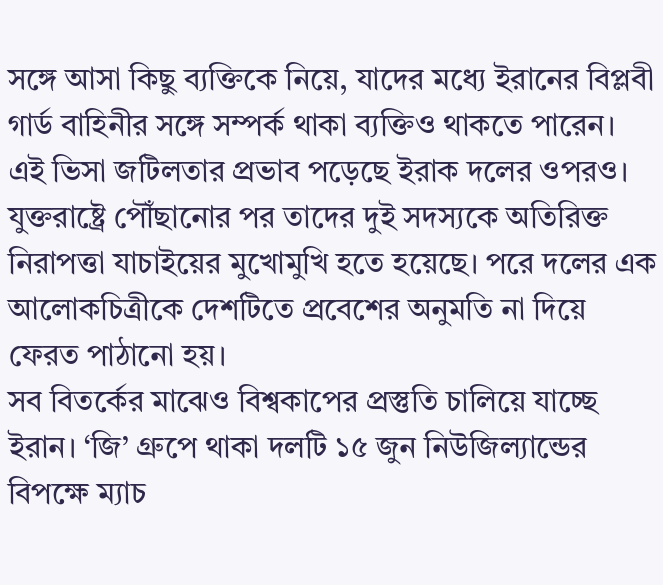সঙ্গে আসা কিছু ব্যক্তিকে নিয়ে, যাদের মধ্যে ইরানের বিপ্লবী গার্ড বাহিনীর সঙ্গে সম্পর্ক থাকা ব্যক্তিও থাকতে পারেন।
এই ভিসা জটিলতার প্রভাব পড়েছে ইরাক দলের ওপরও। যুক্তরাষ্ট্রে পৌঁছানোর পর তাদের দুই সদস্যকে অতিরিক্ত নিরাপত্তা যাচাইয়ের মুখোমুখি হতে হয়েছে। পরে দলের এক আলোকচিত্রীকে দেশটিতে প্রবেশের অনুমতি না দিয়ে ফেরত পাঠানো হয়।
সব বিতর্কের মাঝেও বিশ্বকাপের প্রস্তুতি চালিয়ে যাচ্ছে ইরান। ‘জি’ গ্রুপে থাকা দলটি ১৫ জুন নিউজিল্যান্ডের বিপক্ষে ম্যাচ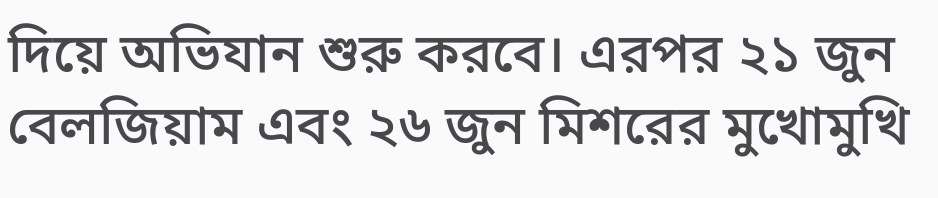দিয়ে অভিযান শুরু করবে। এরপর ২১ জুন বেলজিয়াম এবং ২৬ জুন মিশরের মুখোমুখি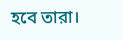হবে তারা।